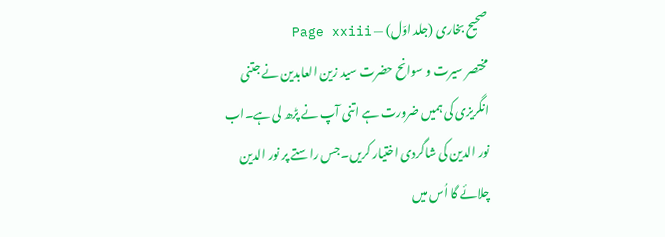صحیح بخاری (جلد اوّل) — Page xxiii
مختصر سیرت و سوانح حضرت سید زین العابدین نے جتنی انگریزی کی ہمیں ضرورت ہے اتنی آپ نے پڑھ لی ہے۔اب نور الدین کی شاگردی اختیار کریں۔جس راستے پر نور الدین چلائے گا اُس میں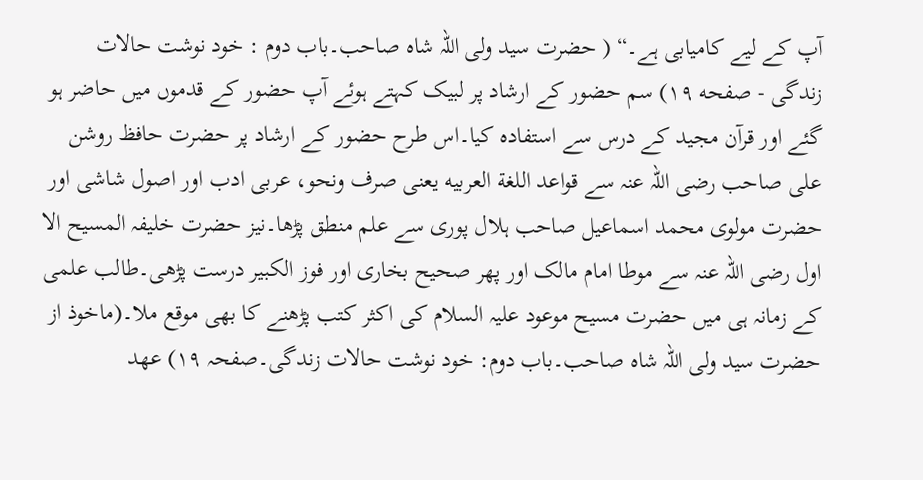آپ کے لیے کامیابی ہے۔“ ( حضرت سید ولی اللہ شاہ صاحب۔باب دوم : خود نوشت حالات زندگی - صفحه ۱۹) سم حضور کے ارشاد پر لبیک کہتے ہوئے آپ حضور کے قدموں میں حاضر ہو گئے اور قرآن مجید کے درس سے استفادہ کیا۔اس طرح حضور کے ارشاد پر حضرت حافظ روشن علی صاحب رضی اللہ عنہ سے قواعد اللغة العربيه یعنی صرف ونحو، عربی ادب اور اصول شاشی اور حضرت مولوی محمد اسماعیل صاحب ہلال پوری سے علم منطق پڑھا۔نیز حضرت خلیفہ المسیح الا اول رضی اللہ عنہ سے موطا امام مالک اور پھر صحیح بخاری اور فوز الکبیر درست پڑھی۔طالب علمی کے زمانہ ہی میں حضرت مسیح موعود علیہ السلام کی اکثر کتب پڑھنے کا بھی موقع ملا۔(ماخوذ از حضرت سید ولی اللہ شاہ صاحب۔باب دوم: خود نوشت حالات زندگی۔صفحہ ۱۹) عهد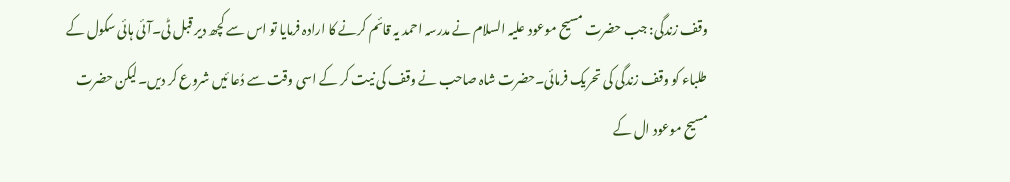وقف زندگی: جب حضرت مسیح موعود علیہ السلام نے مدرسہ احمد یہ قائم کرنے کا ارادہ فرمایا تو اس سے کچھ دیر قبل ٹی۔آئی ہائی سکول کے طلباء کو وقف زندگی کی تحریک فرمائی۔حضرت شاہ صاحب نے وقف کی نیت کر کے اسی وقت سے دُعا ئیں شروع کر دیں۔لیکن حضرت مسیح موعود ال کے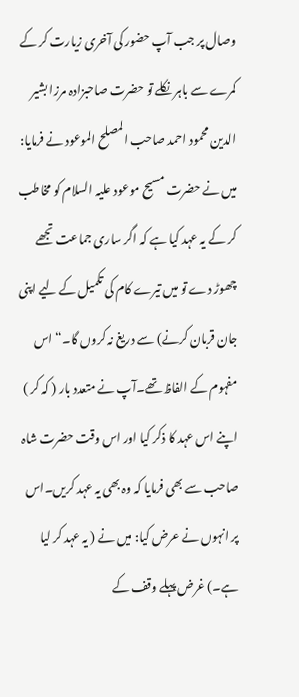وصال پر جب آپ حضور کی آخری زیارت کر کے کمرے سے باہر نکلے تو حضرت صاحبزادہ مرزا بشیر الدین محمود احمد صاحب المصلح الموعود نے فرمایا: میں نے حضرت مسیح موعود علیہ السلام کو مخاطب کر کے یہ عہد کیا ہے کہ اگر ساری جماعت تجھے چھوڑ دے تو میں تیرے کام کی تکمیل کے لیے اپنی جان قربان کرنے) سے دریغ نہ کروں گا۔“ اس مفہوم کے الفاظ تھے۔آپ نے متعدد بار ( کہ کر ) اپنے اس عہد کا ذکر کیا اور اس وقت حضرت شاہ صاحب سے بھی فرمایا کہ وہ بھی یہ عہد کریں۔اس پر انہوں نے عرض کیا: میں نے ( یہ عہد کر لیا ہے۔) غرض پہلے وقف کے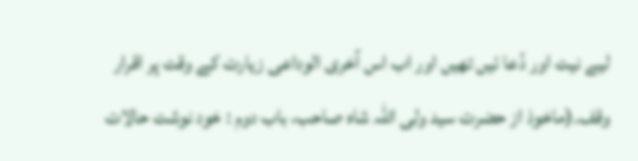لیے نیت اور دُعا ئیں تھیں اور اب اس آخری الوداعی زیارت کے وقت پر اقرار وقف۔(ماخوذ از حضرت سید ولی اللہ شاہ صاحب، باب دوم : خود نوشت حالات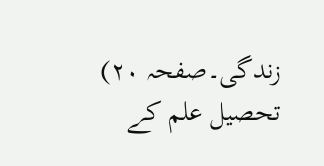زندگی۔صفحہ ۲۰) تحصیل علم کے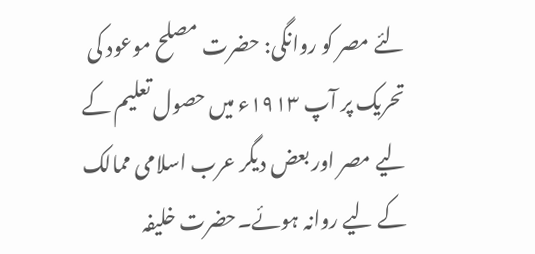لئے مصر کو روانگی: حضرت مصلح موعود کی تحریک پر آپ ۱۹۱۳ء میں حصول تعلیم کے لیے مصر اور بعض دیگر عرب اسلامی ممالک کے لیے روانہ ہوئے۔حضرت خلیفہ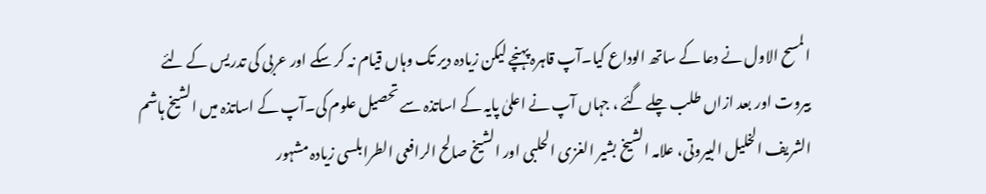المسح الاول نے دعا کے ساتھ الوداع کیا۔آپ قاہرہ پہنچے لیکن زیادہ دیر تک وہاں قیام نہ کر سکے اور عربی کی تدریس کے لئے بیروت اور بعد ازاں طلب چلے گئے ، جہاں آپ نے اعلیٰ پایہ کے اساتذہ سے تحصیل علوم کی۔آپ کے اساتذہ میں الشیخ ہاشم الشريف الخليل البیروتی، علامہ الشیخ بشیر الغزی الحلبی اور الشیخ صالح الرافعی الطرابلسی زیادہ مشہور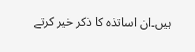ہیں۔ان اساتذہ کا ذکر خیر کرتے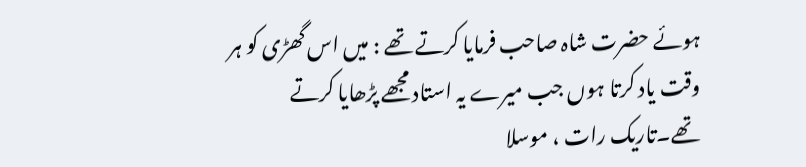ہوئے حضرت شاہ صاحب فرمایا کرتے تھے : میں اس گھڑی کو ہر وقت یاد کرتا ہوں جب میرے یہ استاد مجھے پڑھایا کرتے تھے۔تاریک رات ، موسلا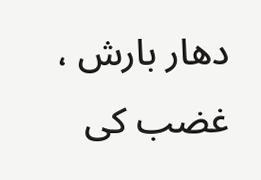دھار بارش ، غضب کی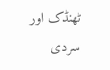ٹھنڈک اور سردی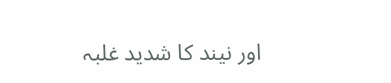اور نیند کا شدید غلبہ